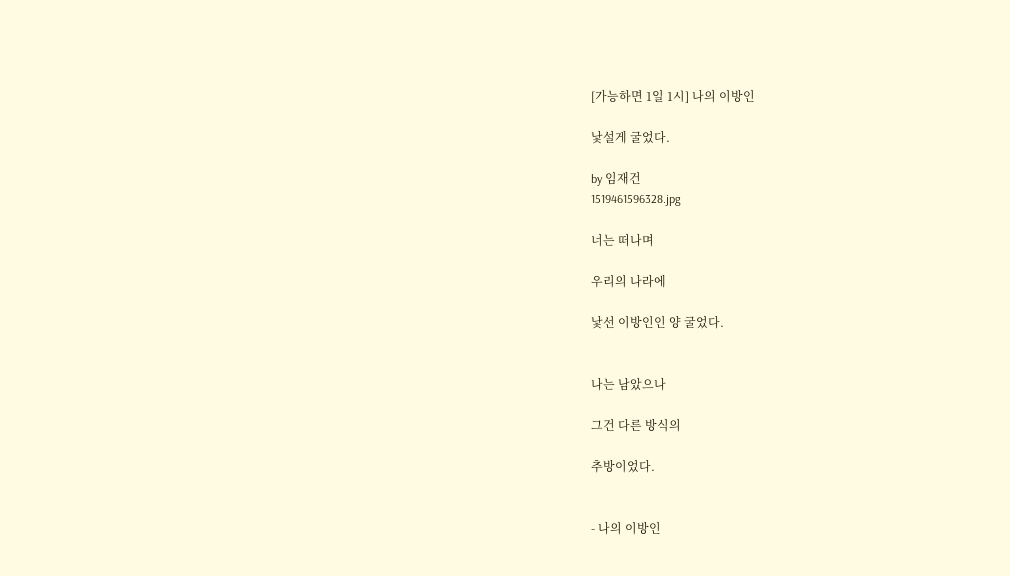[가능하면 1일 1시] 나의 이방인

낯설게 굴었다.

by 임재건
1519461596328.jpg

너는 떠나며

우리의 나라에

낯선 이방인인 양 굴었다.


나는 남았으나

그건 다른 방식의

추방이었다.


- 나의 이방인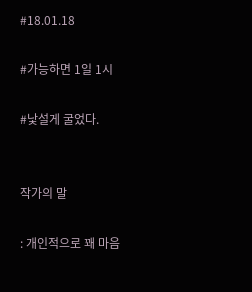#18.01.18

#가능하면 1일 1시

#낯설게 굴었다.


작가의 말

: 개인적으로 꽤 마음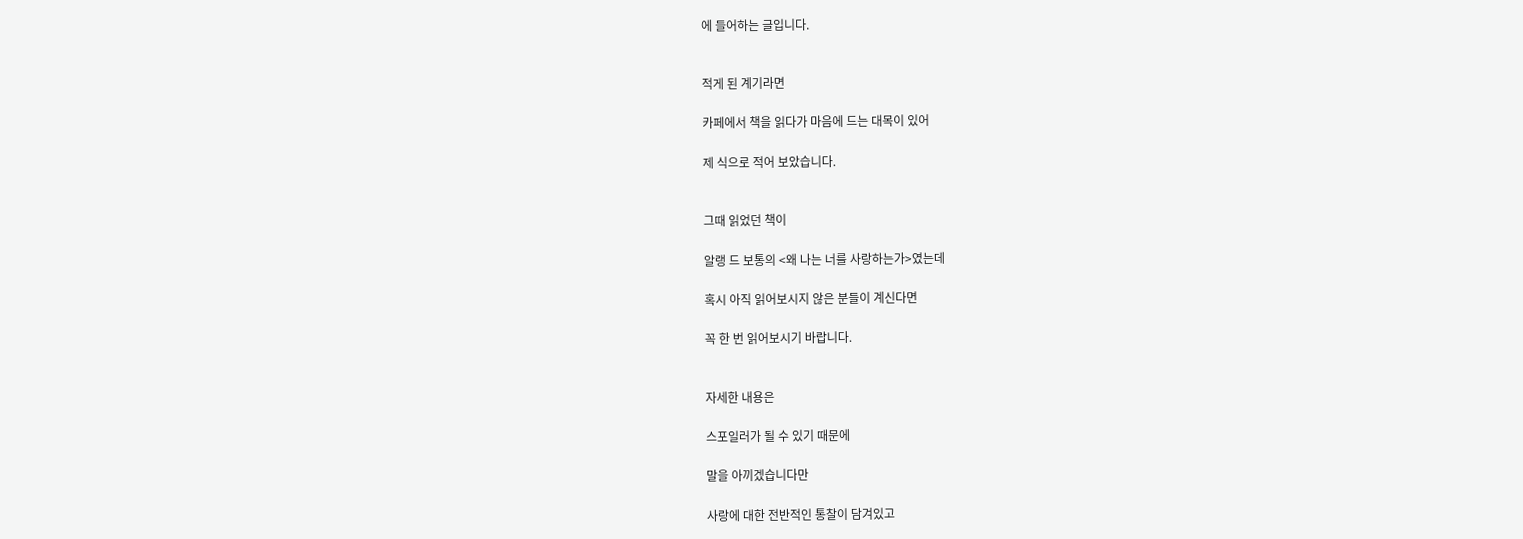에 들어하는 글입니다.


적게 된 계기라면

카페에서 책을 읽다가 마음에 드는 대목이 있어

제 식으로 적어 보았습니다.


그때 읽었던 책이

알랭 드 보통의 <왜 나는 너를 사랑하는가>였는데

혹시 아직 읽어보시지 않은 분들이 계신다면

꼭 한 번 읽어보시기 바랍니다.


자세한 내용은

스포일러가 될 수 있기 때문에

말을 아끼겠습니다만

사랑에 대한 전반적인 통찰이 담겨있고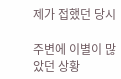제가 접했던 당시

주변에 이별이 많았던 상황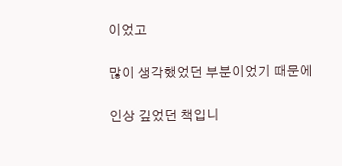이었고

많이 생각했었던 부분이었기 때문에

인상 깊었던 책입니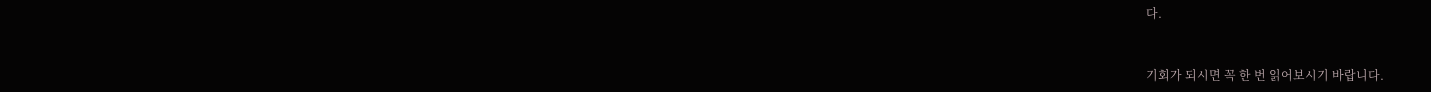다.


기회가 되시면 꼭 한 번 읽어보시기 바랍니다.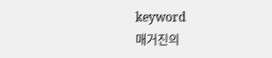keyword
매거진의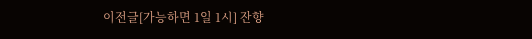이전글[가능하면 1일 1시] 잔향